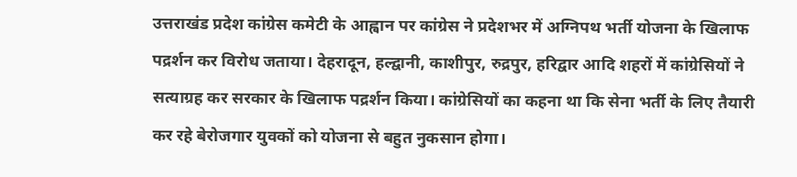उत्तराखंड प्रदेश कांग्रेस कमेटी के आह्वान पर कांग्रेस ने प्रदेशभर में अग्निपथ भर्ती योजना के खिलाफ पद्रर्शन कर विरोध जताया। देहरादून, हल्द्वानी, काशीपुर, रुद्रपुर, हरिद्वार आदि शहरों में कांग्रेसियों ने सत्याग्रह कर सरकार के खिलाफ पद्रर्शन किया। कांग्रेसियों का कहना था कि सेना भर्ती के लिए तैयारी कर रहे बेरोजगार युवकों को योजना से बहुत नुकसान होगा।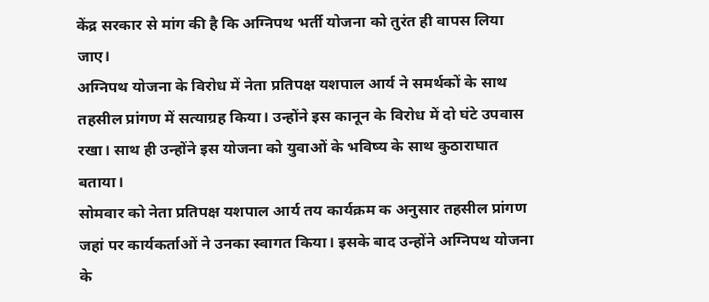केंद्र सरकार से मांग की है कि अग्निपथ भर्ती योजना को तुरंत ही वापस लिया जाए।
अग्निपथ योजना के विरोध में नेता प्रतिपक्ष यशपाल आर्य ने समर्थकों के साथ तहसील प्रांगण में सत्याग्रह किया। उन्होंने इस कानून के विरोध में दो घंटे उपवास रखा। साथ ही उन्होंने इस योजना को युवाओं के भविष्य के साथ कुठाराघात बताया।
सोमवार को नेता प्रतिपक्ष यशपाल आर्य तय कार्यक्रम क अनुसार तहसील प्रांगण जहां पर कार्यकर्ताओं ने उनका स्वागत किया। इसके बाद उन्होंने अग्निपथ योजना के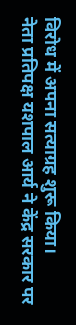विरोध में अपना सत्याग्रह शुरू किया।
नेता प्रतिपक्ष यशपाल आर्य ने केंद्र सरकार पर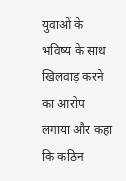युवाओं के भविष्य के साथ खिलवाड़ करने का आरोप लगाया और कहा कि कठिन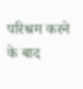परिश्रम करने के बाद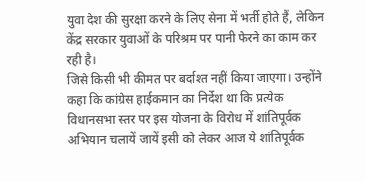युवा देश की सुरक्षा करने के लिए सेना में भर्ती होते हैं, लेकिन केंद्र सरकार युवाओं के परिश्रम पर पानी फेरने का काम कर रही है।
जिसे किसी भी कीमत पर बर्दाश्त नहीं किया जाएगा। उन्होंने कहा कि कांग्रेस हाईकमान का निर्देश था कि प्रत्येक विधानसभा स्तर पर इस योजना के विरोध में शांतिपूर्वक अभियान चलायें जायें इसी को लेकर आज ये शांतिपूर्वक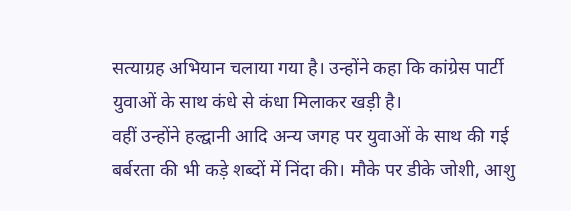सत्याग्रह अभियान चलाया गया है। उन्होंने कहा कि कांग्रेस पार्टी युवाओं के साथ कंधे से कंधा मिलाकर खड़ी है।
वहीं उन्होंने हल्द्वानी आदि अन्य जगह पर युवाओं के साथ की गई बर्बरता की भी कड़े शब्दों में निंदा की। मौके पर डीके जोशी, आशु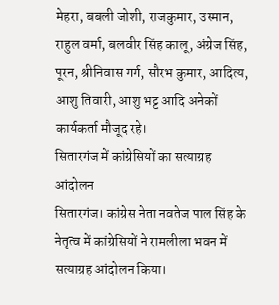मेहरा, बबली जोशी, राजकुमार, उस्मान, राहुल वर्मा, बलवीर सिंह कालू, अंग्रेज सिंह, पूरन, श्रीनिवास गर्ग, सौरभ कुमार, आदित्य, आशु तिवारी, आशु भट्ट आदि अनेकों कार्यकर्ता मौजूद रहे।
सितारगंज में कांग्रेसियों का सत्याग्रह आंदोलन
सितारगंज। कांग्रेस नेता नवतेज पाल सिंह के नेतृत्व में कांग्रेसियों ने रामलीला भवन में सत्याग्रह आंदोलन किया।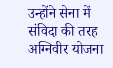उन्होंने सेना में संविदा की तरह अग्निवीर योजना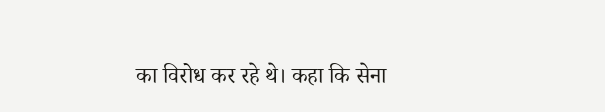का विरोध कर रहे थे। कहा कि सेना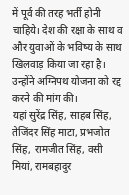में पूर्व की तरह भर्ती होनी चाहिये। देश की रक्षा के साथ व और युवाओं के भविष्य के साथ खिलवाड़ किया जा रहा है। उन्होंने अग्निपथ योजना को रद्द करने की मांग की।
यहां सुरेंद्र सिंह, साहब सिंह, तेजिंदर सिंह माटा, प्रभजोत सिंह, रामजीत सिंह, वसी मियां, रामबहादुर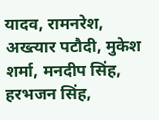यादव, रामनरेश, अख्त्यार पटौदी, मुकेश शर्मा, मनदीप सिंह, हरभजन सिंह,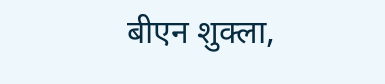बीएन शुक्ला,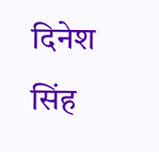दिनेश सिंह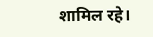शामिल रहे।